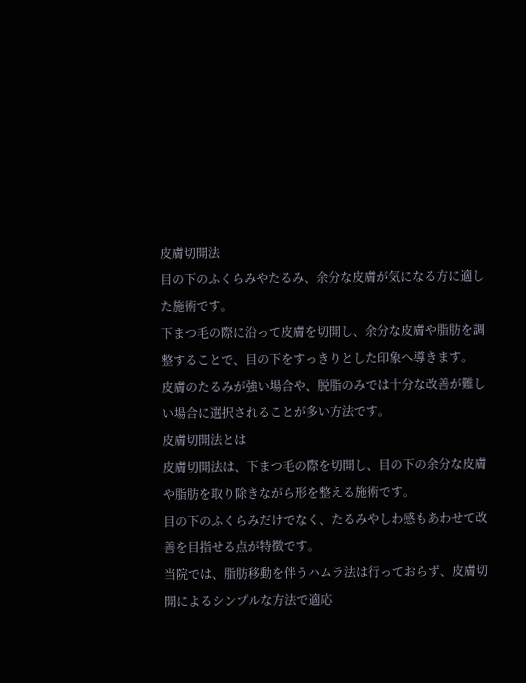皮膚切開法
目の下のふくらみやたるみ、余分な皮膚が気になる方に適した施術です。
下まつ毛の際に沿って皮膚を切開し、余分な皮膚や脂肪を調整することで、目の下をすっきりとした印象へ導きます。
皮膚のたるみが強い場合や、脱脂のみでは十分な改善が難しい場合に選択されることが多い方法です。
皮膚切開法とは
皮膚切開法は、下まつ毛の際を切開し、目の下の余分な皮膚や脂肪を取り除きながら形を整える施術です。
目の下のふくらみだけでなく、たるみやしわ感もあわせて改善を目指せる点が特徴です。
当院では、脂肪移動を伴うハムラ法は行っておらず、皮膚切開によるシンプルな方法で適応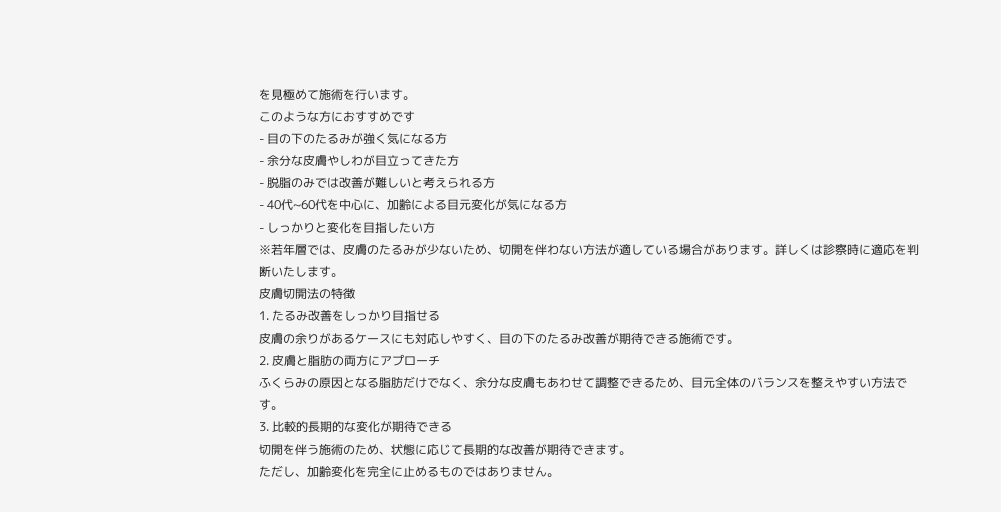を見極めて施術を行います。
このような方におすすめです
- 目の下のたるみが強く気になる方
- 余分な皮膚やしわが目立ってきた方
- 脱脂のみでは改善が難しいと考えられる方
- 40代~60代を中心に、加齢による目元変化が気になる方
- しっかりと変化を目指したい方
※若年層では、皮膚のたるみが少ないため、切開を伴わない方法が適している場合があります。詳しくは診察時に適応を判断いたします。
皮膚切開法の特徴
1. たるみ改善をしっかり目指せる
皮膚の余りがあるケースにも対応しやすく、目の下のたるみ改善が期待できる施術です。
2. 皮膚と脂肪の両方にアプローチ
ふくらみの原因となる脂肪だけでなく、余分な皮膚もあわせて調整できるため、目元全体のバランスを整えやすい方法です。
3. 比較的長期的な変化が期待できる
切開を伴う施術のため、状態に応じて長期的な改善が期待できます。
ただし、加齢変化を完全に止めるものではありません。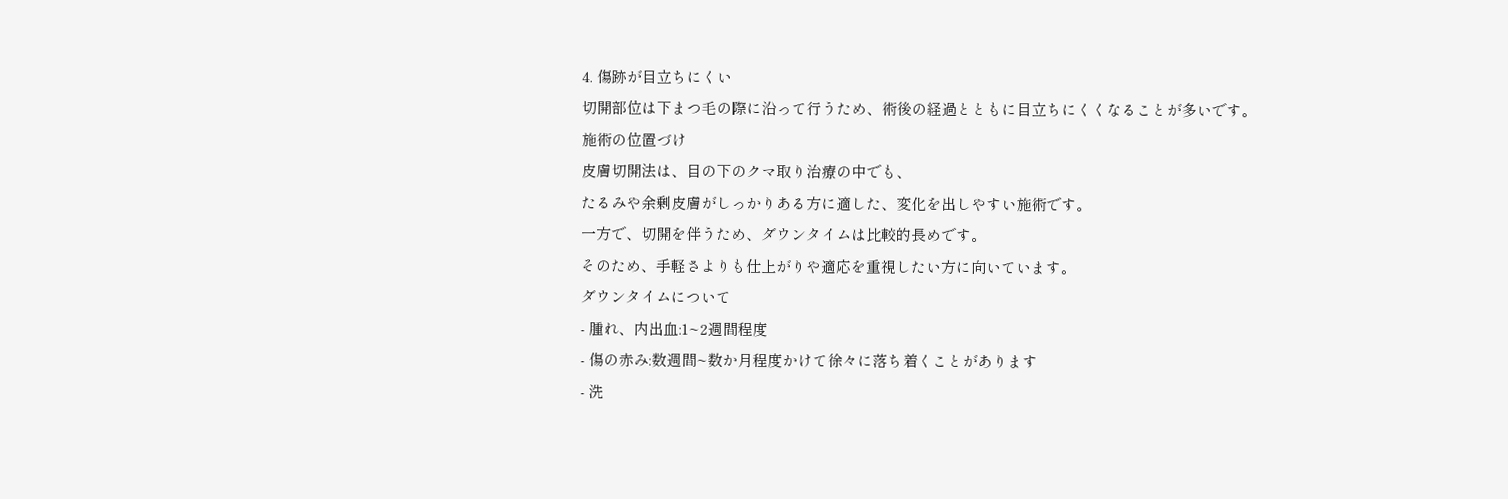4. 傷跡が目立ちにくい
切開部位は下まつ毛の際に沿って行うため、術後の経過とともに目立ちにくくなることが多いです。
施術の位置づけ
皮膚切開法は、目の下のクマ取り治療の中でも、
たるみや余剰皮膚がしっかりある方に適した、変化を出しやすい施術です。
一方で、切開を伴うため、ダウンタイムは比較的長めです。
そのため、手軽さよりも仕上がりや適応を重視したい方に向いています。
ダウンタイムについて
- 腫れ、内出血:1~2週間程度
- 傷の赤み:数週間~数か月程度かけて徐々に落ち着くことがあります
- 洗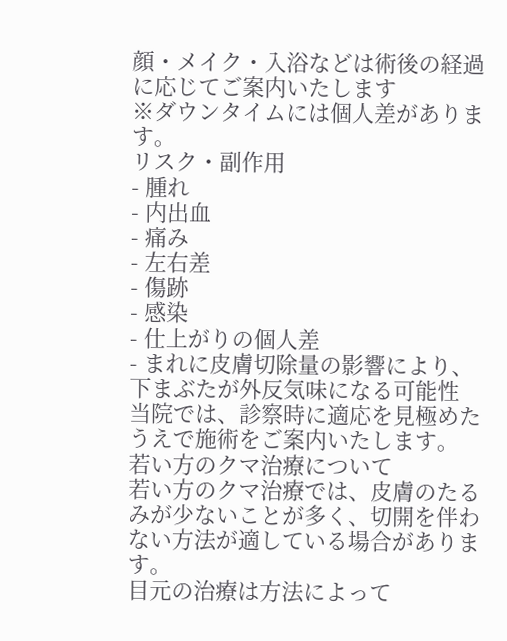顔・メイク・入浴などは術後の経過に応じてご案内いたします
※ダウンタイムには個人差があります。
リスク・副作用
- 腫れ
- 内出血
- 痛み
- 左右差
- 傷跡
- 感染
- 仕上がりの個人差
- まれに皮膚切除量の影響により、下まぶたが外反気味になる可能性
当院では、診察時に適応を見極めたうえで施術をご案内いたします。
若い方のクマ治療について
若い方のクマ治療では、皮膚のたるみが少ないことが多く、切開を伴わない方法が適している場合があります。
目元の治療は方法によって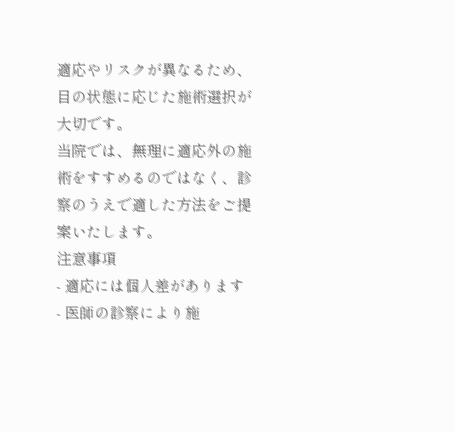適応やリスクが異なるため、目の状態に応じた施術選択が大切です。
当院では、無理に適応外の施術をすすめるのではなく、診察のうえで適した方法をご提案いたします。
注意事項
- 適応には個人差があります
- 医師の診察により施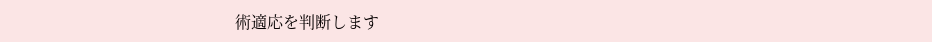術適応を判断します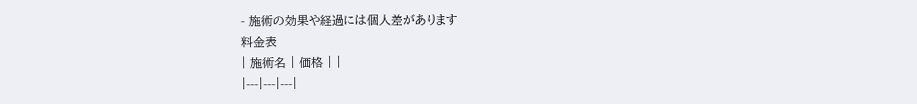- 施術の効果や経過には個人差があります
料金表
| 施術名 | 価格 | |
|---|---|---|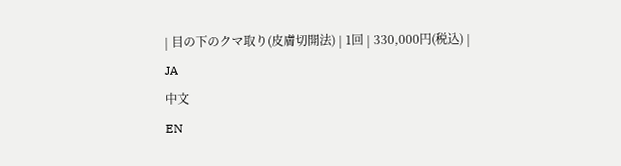| 目の下のクマ取り(皮膚切開法) | 1回 | 330,000円(税込) |
JA
中文
EN